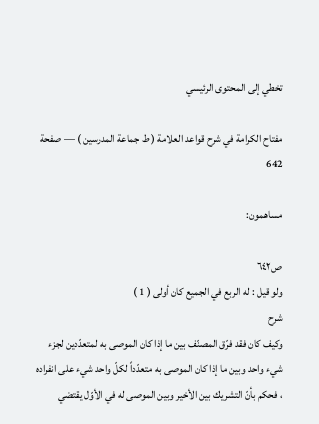تخطي إلى المحتوى الرئيسي

مفتاح الكرامة في شرح قواعد العلامة ( ط جماعة المدرسين ) — صفحة 642

مساهمون:

ص٦٤٢
ولو قيل : له الربع في الجميع كان أولى ( 1 )
شرح
وكيف كان فقد فرّق المصنّف بين ما إذا كان الموصى به لمتعدّدين لجزء شيء واحد وبين ما إذا كان الموصى به متعدّداً لكلّ واحد شيء على انفراده ، فحكم بأنّ التشريك بين الأخير وبين الموصى له في الأوّل يقتضي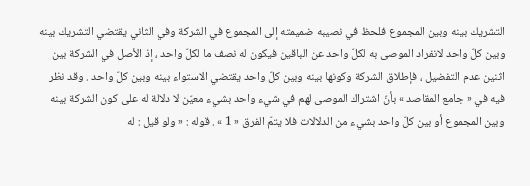التشريك بينه وبين المجموع فلحظ في نصيبه ضميمته إلى المجموع في الشركة وفي الثاني يقتضي التشريك بينه وبين كلّ واحد لانفراد الموصى به لكلّ واحد عن الباقين فيكون له نصف ما لكلّ واحد ، إذ الأصل في الشركة بين اثنين عدم التفضيل ، فإطلاق الشركة وكونها بينه وبين كلّ واحد يقتضي الاستواء بينه وبين كلّ واحد . وقد نظر فيه في « جامع المقاصد » بأنّ اشتراك الموصى لهم في شيء واحد بشيء معيّن لا دلالة له على كون الشركة بينه وبين المجموع أو بين كلّ واحد بشيء من الدلالات فلا يتمّ الفرق « 1 » . قوله : « ولو قيل : له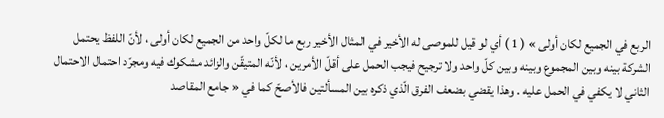الربع في الجميع لكان أولى » ( 1 ) أي لو قيل للموصى له الأخير في المثال الأخير ربع ما لكلّ واحد من الجميع لكان أولى ، لأنّ اللفظ يحتمل الشركة بينه وبين المجموع وبينه وبين كلّ واحد ولا ترجيح فيجب الحمل على أقلّ الأمرين ، لأنّه المتيقّن والزائد مشكوك فيه ومجرّد احتمال الاحتمال الثاني لا يكفي في الحمل عليه . وهذا يقضي بضعف الفرق الّذي ذكره بين المسألتين فالأصحّ كما في « جامع المقاصد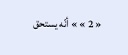« 2 » » أنّه يستحق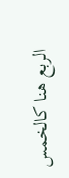الربع هنا كالخمس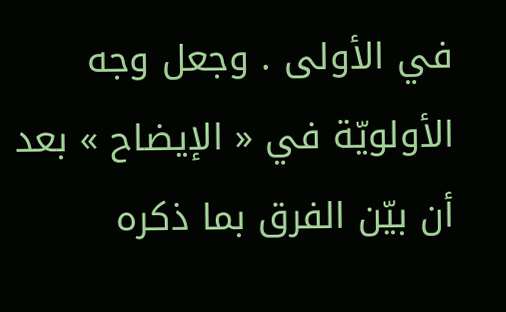في الأولى . وجعل وجه الأولويّة في « الإيضاح » بعد أن بيّن الفرق بما ذكره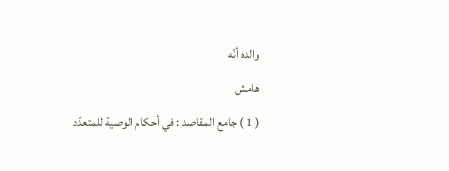والده أنّه
هامش
( 1 ) جامع المقاصد : في أحكام الوصية للمتعدّد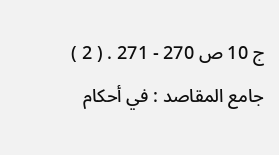ج 10 ص 270 - 271 . ( 2 ) جامع المقاصد : في أحكام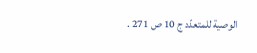الوصية للمتعدّد ج 10 ص 271 .